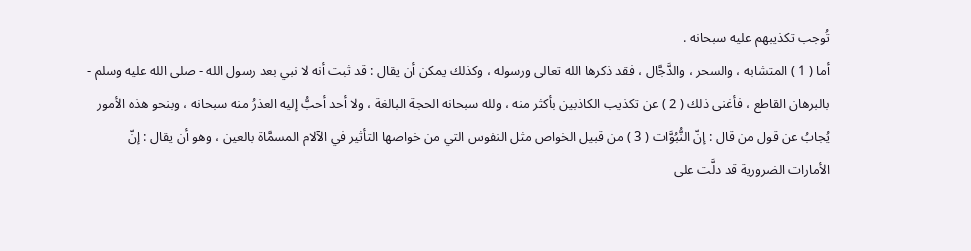تُوجب تكذيبهم عليه سبحانه .
أما ( 1 ) المتشابه ، والسحر ، والدَّجَّال ، فقد ذكرها الله تعالى ورسوله ، وكذلك يمكن أن يقال : قد ثبت أنه لا نبي بعد رسول الله - صلى الله عليه وسلم - بالبرهان القاطع ، فأغنى ذلك ( 2 ) عن تكذيب الكاذبين بأكثر منه ، ولله سبحانه الحجة البالغة ، ولا أحد أحبُّ إليه العذرُ منه سبحانه ، وبنحو هذه الأمور يُجابُ عن قول من قال : إنّ النُّبُوَّات ( 3 ) من قبيل الخواص مثل النفوس التي من خواصها التأثير في الآلام المسمَّاة بالعين ، وهو أن يقال : إنّ الأمارات الضرورية قد دلَّت على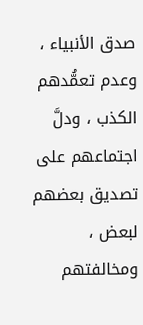صدق الأنبياء ، وعدم تعمُّدهم الكذب ، ودلَّ اجتماعهم على تصديق بعضهم لبعض ، ومخالفتهم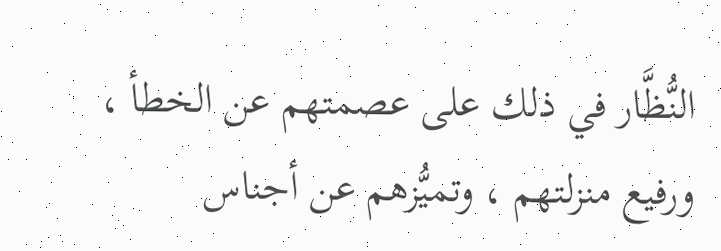النُّظَّار في ذلك على عصمتهم عن الخطأ ، ورفيع منزلتهم ، وتميُّزهم عن أجناس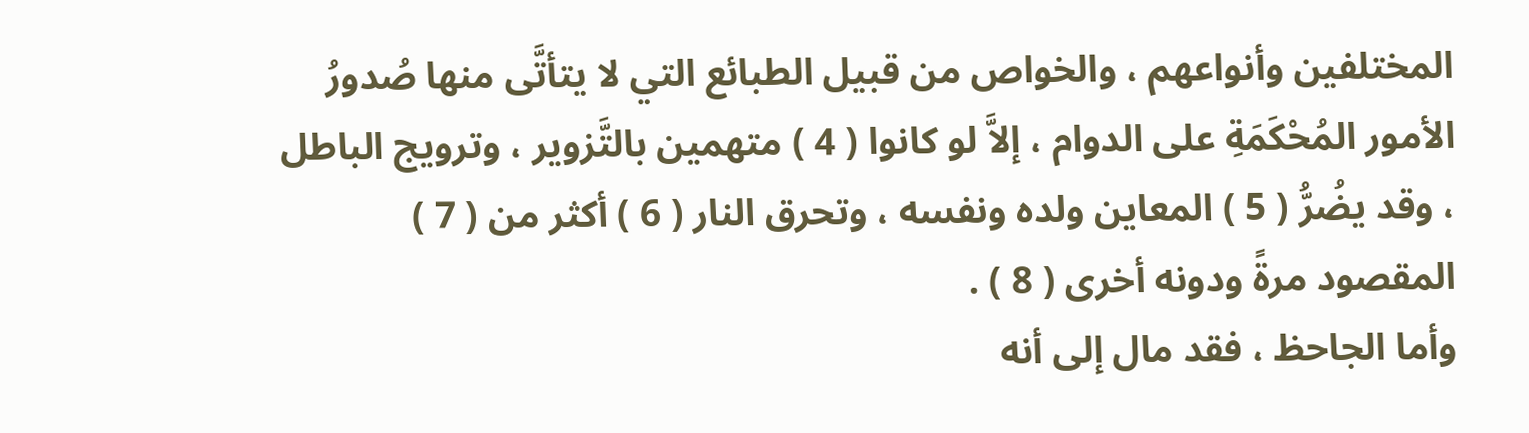المختلفين وأنواعهم ، والخواص من قبيل الطبائع التي لا يتأتَّى منها صُدورُ الأمور المُحْكَمَةِ على الدوام ، إلاَّ لو كانوا ( 4 ) متهمين بالتَّزوير ، وترويج الباطل ، وقد يضُرُّ ( 5 ) المعاين ولده ونفسه ، وتحرق النار ( 6 ) أكثر من ( 7 ) المقصود مرةً ودونه أخرى ( 8 ) .
وأما الجاحظ ، فقد مال إلى أنه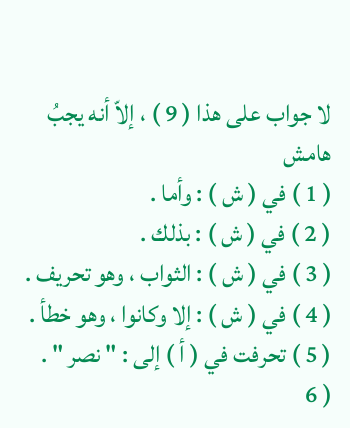لا جواب على هذا ( 9 ) ، إلاّ أنه يجبُ
هامش
( 1 ) في ( ش ) : وأما .
( 2 ) في ( ش ) : بذلك .
( 3 ) في ( ش ) : الثواب ، وهو تحريف .
( 4 ) في ( ش ) : إلا وكانوا ، وهو خطأ .
( 5 ) تحرفت في ( أ ) إلى : " نصر " .
( 6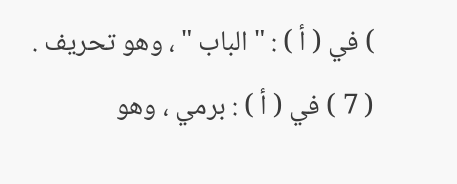) في ( أ ) : " الباب " ، وهو تحريف .
( 7 ) في ( أ ) : برمي ، وهو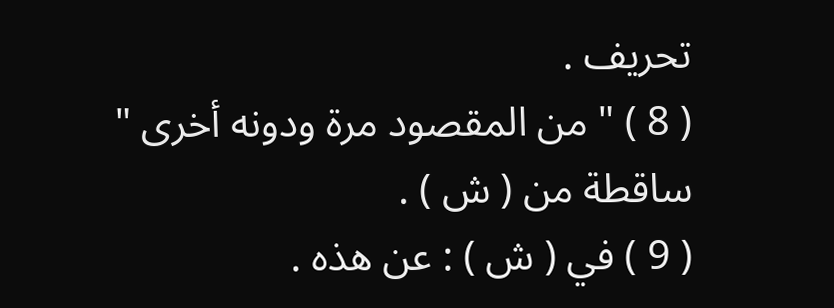تحريف .
( 8 ) " من المقصود مرة ودونه أخرى " ساقطة من ( ش ) .
( 9 ) في ( ش ) : عن هذه .